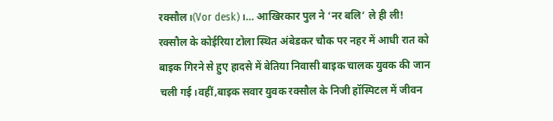रक्सौल।(Vor desk)।… आखिरकार पुल ने ‘नर बलि’ ले ही ली! रक्सौल के कोईरिया टोला स्थित अंबेडकर चौक पर नहर में आधी रात को बाइक गिरने से हुए हादसे में बेतिया निवासी बाइक चालक युवक की जान चली गई।वहीं,बाइक सवार युवक रक्सौल के निजी हॉस्पिटल में जीवन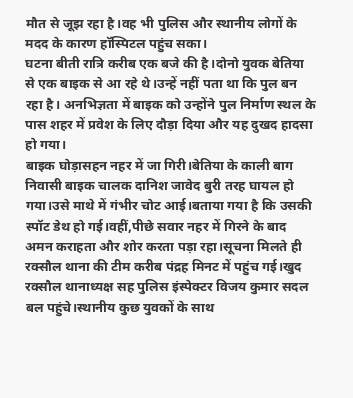मौत से जूझ रहा है।वह भी पुलिस और स्थानीय लोगों के मदद के कारण हॉस्पिटल पहुंच सका।
घटना बीती रात्रि करीब एक बजे की है।दोनो युवक बेतिया से एक बाइक से आ रहे थे।उन्हें नहीं पता था कि पुल बन रहा है। अनभिज्ञता में बाइक को उन्होंने पुल निर्माण स्थल के पास शहर में प्रवेश के लिए दौड़ा दिया और यह दुखद हादसा हो गया।
बाइक घोड़ासहन नहर में जा गिरी।बेतिया के काली बाग निवासी बाइक चालक दानिश जावेद बुरी तरह घायल हो गया।उसे माथे में गंभीर चोट आई।बताया गया है कि उसकी स्पॉट डेथ हो गई।वहीं,पीछे सवार नहर में गिरने के बाद अमन कराहता और शोर करता पड़ा रहा।सूचना मिलते ही रक्सौल थाना की टीम करीब पंद्रह मिनट में पहुंच गई।खुद रक्सौल थानाध्यक्ष सह पुलिस इंस्पेक्टर विजय कुमार सदल बल पहुंचे।स्थानीय कुछ युवकों के साथ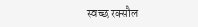स्वच्छ रक्सौल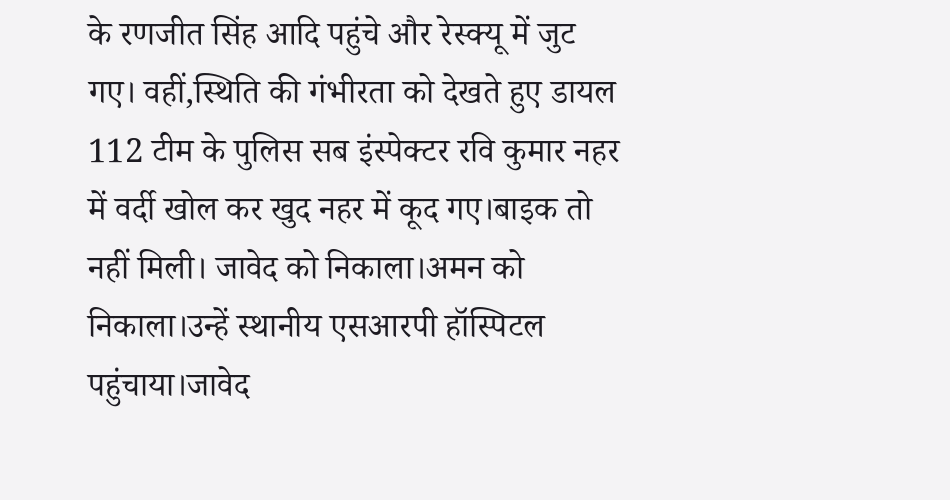के रणजीत सिंह आदि पहुंचे और रेस्क्यू में जुट गए। वहीं,स्थिति की गंभीरता को देखते हुए डायल 112 टीम के पुलिस सब इंस्पेक्टर रवि कुमार नहर में वर्दी खोल कर खुद नहर में कूद गए।बाइक तो नहीं मिली। जावेद को निकाला।अमन को निकाला।उन्हें स्थानीय एसआरपी हॉस्पिटल पहुंचाया।जावेद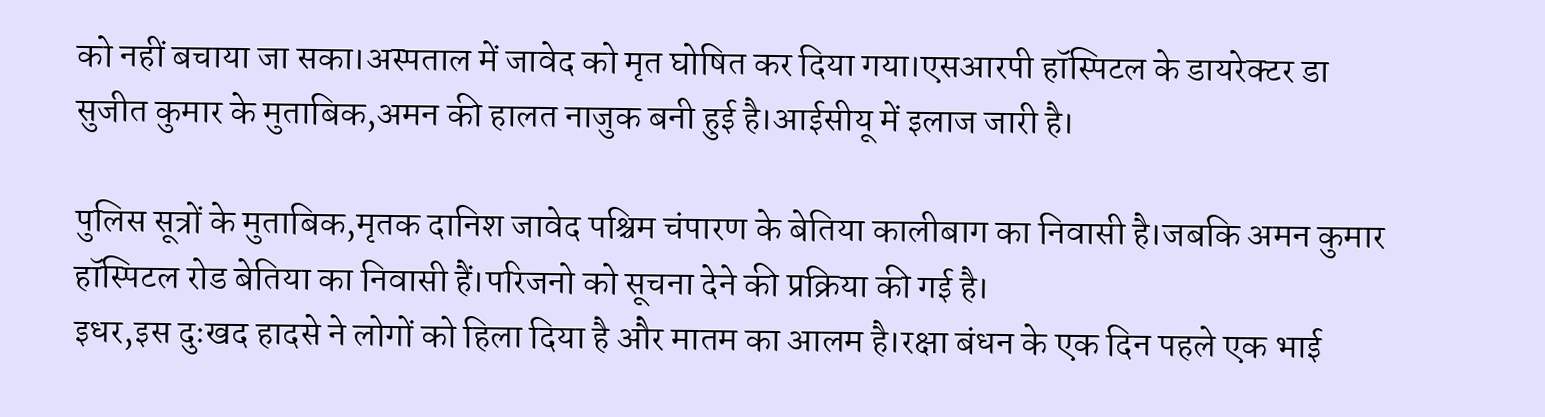को नहीं बचाया जा सका।अस्पताल में जावेद को मृत घोषित कर दिया गया।एसआरपी हॉस्पिटल के डायरेक्टर डा सुजीत कुमार के मुताबिक,अमन की हालत नाजुक बनी हुई है।आईसीयू में इलाज जारी है।

पुलिस सूत्रों के मुताबिक,मृतक दानिश जावेद पश्चिम चंपारण के बेतिया कालीबाग का निवासी है।जबकि अमन कुमार हॉस्पिटल रोड बेतिया का निवासी हैं।परिजनो को सूचना देने की प्रक्रिया की गई है।
इधर,इस दुःखद हादसे ने लोगों को हिला दिया है और मातम का आलम है।रक्षा बंधन के एक दिन पहले एक भाई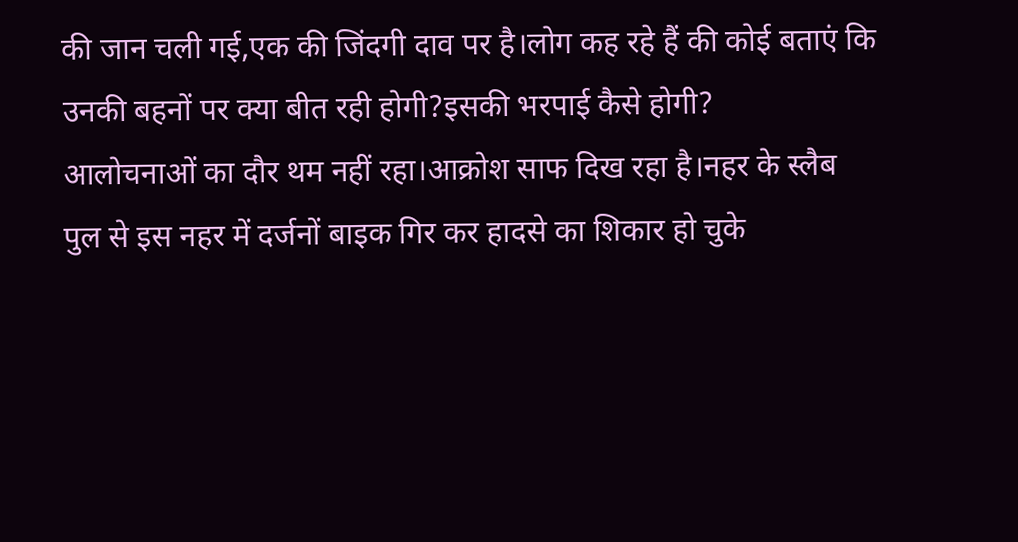की जान चली गई,एक की जिंदगी दाव पर है।लोग कह रहे हैं की कोई बताएं कि उनकी बहनों पर क्या बीत रही होगी?इसकी भरपाई कैसे होगी?
आलोचनाओं का दौर थम नहीं रहा।आक्रोश साफ दिख रहा है।नहर के स्लैब पुल से इस नहर में दर्जनों बाइक गिर कर हादसे का शिकार हो चुके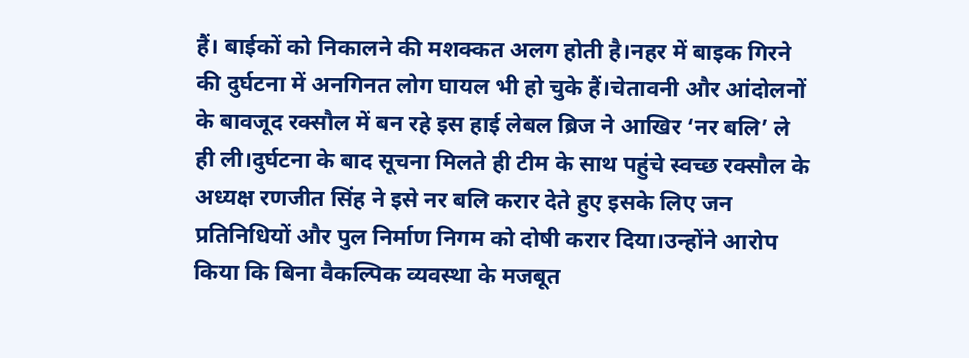हैं। बाईकों को निकालने की मशक्कत अलग होती है।नहर में बाइक गिरने की दुर्घटना में अनगिनत लोग घायल भी हो चुके हैं।चेतावनी और आंदोलनों के बावजूद रक्सौल में बन रहे इस हाई लेबल ब्रिज ने आखिर ‘नर बलि’ ले ही ली।दुर्घटना के बाद सूचना मिलते ही टीम के साथ पहुंचे स्वच्छ रक्सौल के अध्यक्ष रणजीत सिंह ने इसे नर बलि करार देते हुए इसके लिए जन प्रतिनिधियों और पुल निर्माण निगम को दोषी करार दिया।उन्होंने आरोप किया कि बिना वैकल्पिक व्यवस्था के मजबूत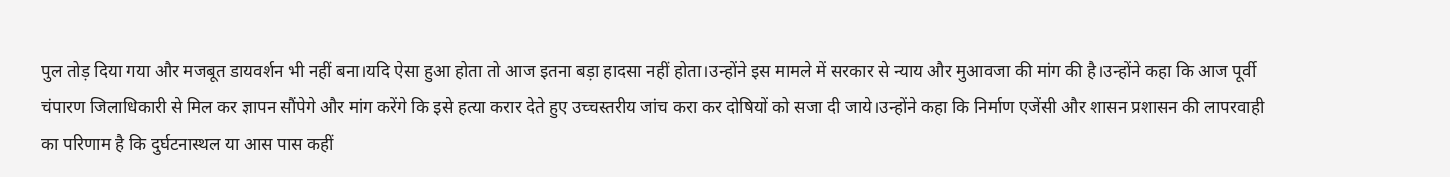पुल तोड़ दिया गया और मजबूत डायवर्शन भी नहीं बना।यदि ऐसा हुआ होता तो आज इतना बड़ा हादसा नहीं होता।उन्होंने इस मामले में सरकार से न्याय और मुआवजा की मांग की है।उन्होंने कहा कि आज पूर्वी चंपारण जिलाधिकारी से मिल कर ज्ञापन सौंपेगे और मांग करेंगे कि इसे हत्या करार देते हुए उच्चस्तरीय जांच करा कर दोषियों को सजा दी जाये।उन्होंने कहा कि निर्माण एजेंसी और शासन प्रशासन की लापरवाही का परिणाम है कि दुर्घटनास्थल या आस पास कहीं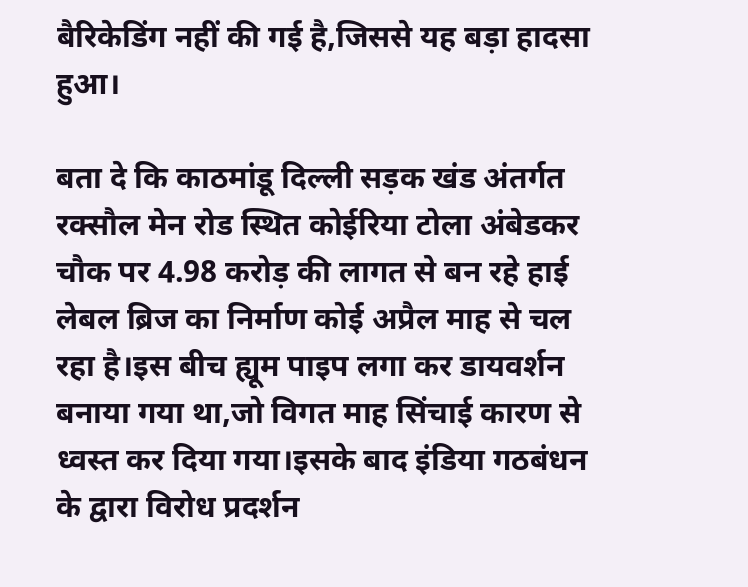बैरिकेडिंग नहीं की गई है,जिससे यह बड़ा हादसा हुआ।

बता दे कि काठमांडू दिल्ली सड़क खंड अंतर्गत रक्सौल मेन रोड स्थित कोईरिया टोला अंबेडकर चौक पर 4.98 करोड़ की लागत से बन रहे हाई लेबल ब्रिज का निर्माण कोई अप्रैल माह से चल रहा है।इस बीच ह्यूम पाइप लगा कर डायवर्शन बनाया गया था,जो विगत माह सिंचाई कारण से ध्वस्त कर दिया गया।इसके बाद इंडिया गठबंधन के द्वारा विरोध प्रदर्शन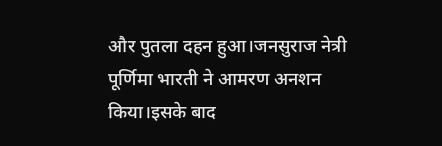और पुतला दहन हुआ।जनसुराज नेत्री पूर्णिमा भारती ने आमरण अनशन किया।इसके बाद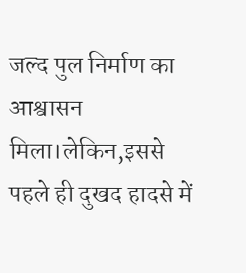जल्द पुल निर्माण का आश्वासन मिला।लेकिन,इससे पहले ही दुखद हादसे में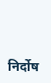निर्दोष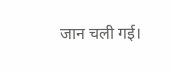जान चली गई।